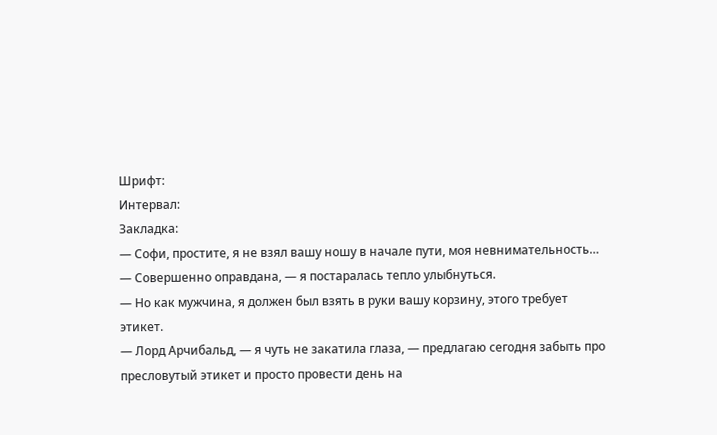Шрифт:
Интервал:
Закладка:
— Софи, простите, я не взял вашу ношу в начале пути, моя невнимательность…
— Совершенно оправдана, — я постаралась тепло улыбнуться.
— Но как мужчина, я должен был взять в руки вашу корзину, этого требует этикет.
— Лорд Арчибальд, — я чуть не закатила глаза, — предлагаю сегодня забыть про пресловутый этикет и просто провести день на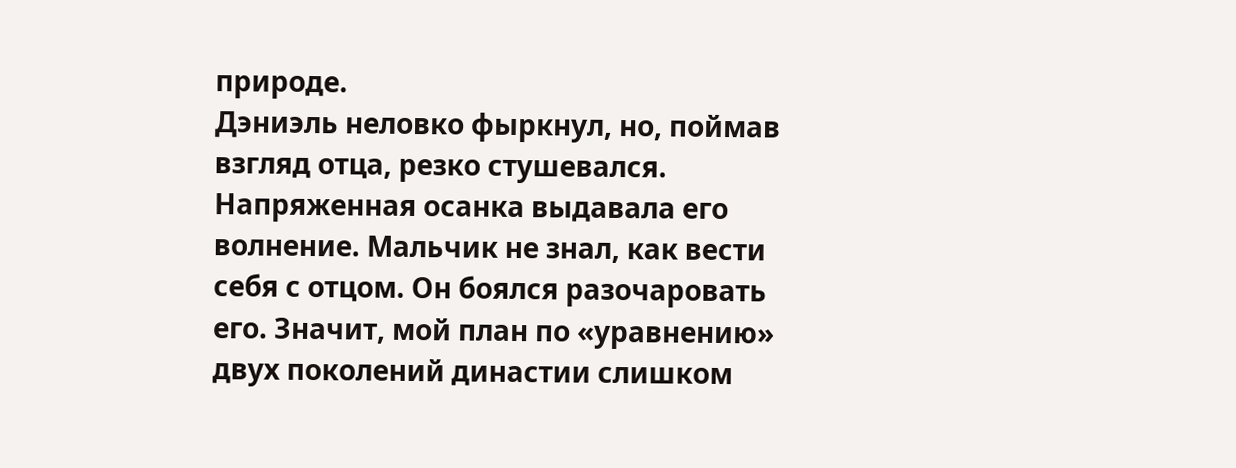природе.
Дэниэль неловко фыркнул, но, поймав взгляд отца, резко стушевался. Напряженная осанка выдавала его волнение. Мальчик не знал, как вести себя с отцом. Он боялся разочаровать его. Значит, мой план по «уравнению» двух поколений династии слишком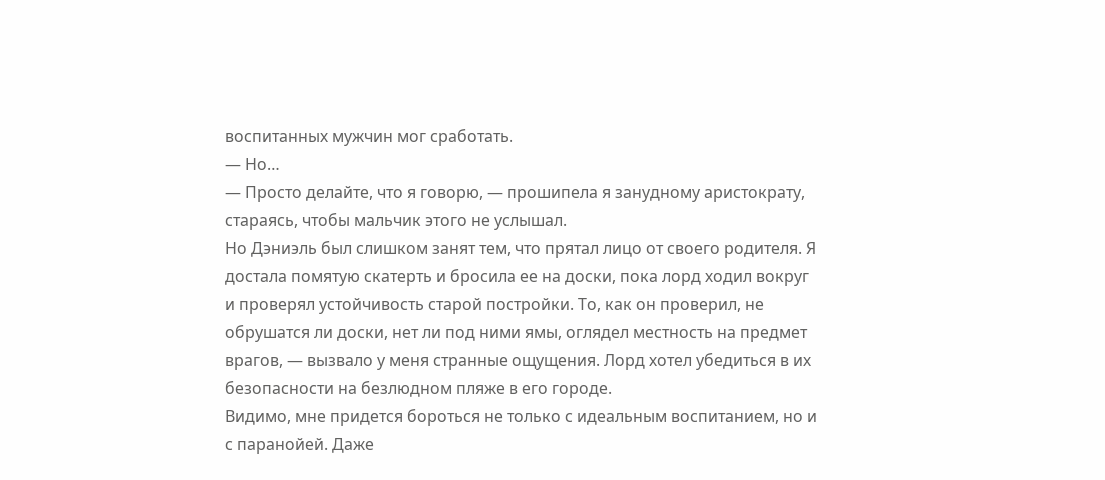воспитанных мужчин мог сработать.
— Но…
— Просто делайте, что я говорю, — прошипела я занудному аристократу, стараясь, чтобы мальчик этого не услышал.
Но Дэниэль был слишком занят тем, что прятал лицо от своего родителя. Я достала помятую скатерть и бросила ее на доски, пока лорд ходил вокруг и проверял устойчивость старой постройки. То, как он проверил, не обрушатся ли доски, нет ли под ними ямы, оглядел местность на предмет врагов, — вызвало у меня странные ощущения. Лорд хотел убедиться в их безопасности на безлюдном пляже в его городе.
Видимо, мне придется бороться не только с идеальным воспитанием, но и с паранойей. Даже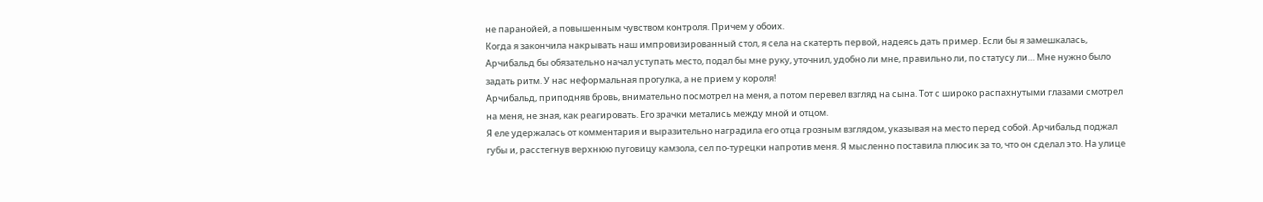не паранойей, а повышенным чувством контроля. Причем у обоих.
Когда я закончила накрывать наш импровизированный стол, я села на скатерть первой, надеясь дать пример. Если бы я замешкалась, Арчибальд бы обязательно начал уступать место, подал бы мне руку, уточнил, удобно ли мне, правильно ли, по статусу ли… Мне нужно было задать ритм. У нас неформальная прогулка, а не прием у короля!
Арчибальд, приподняв бровь, внимательно посмотрел на меня, а потом перевел взгляд на сына. Тот с широко распахнутыми глазами смотрел на меня, не зная, как реагировать. Его зрачки метались между мной и отцом.
Я еле удержалась от комментария и выразительно наградила его отца грозным взглядом, указывая на место перед собой. Арчибальд поджал губы и, расстегнув верхнюю пуговицу камзола, сел по-турецки напротив меня. Я мысленно поставила плюсик за то, что он сделал это. На улице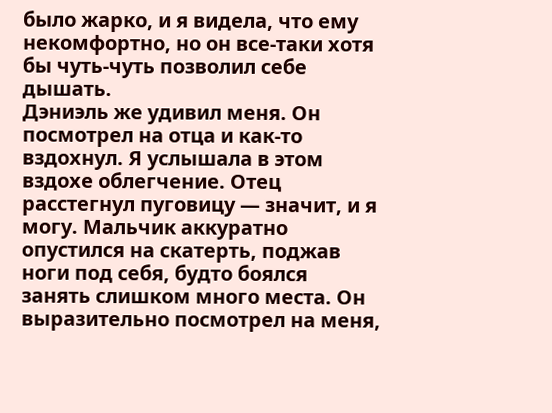было жарко, и я видела, что ему некомфортно, но он все-таки хотя бы чуть-чуть позволил себе дышать.
Дэниэль же удивил меня. Он посмотрел на отца и как-то вздохнул. Я услышала в этом вздохе облегчение. Отец расстегнул пуговицу — значит, и я могу. Мальчик аккуратно опустился на скатерть, поджав ноги под себя, будто боялся занять слишком много места. Он выразительно посмотрел на меня,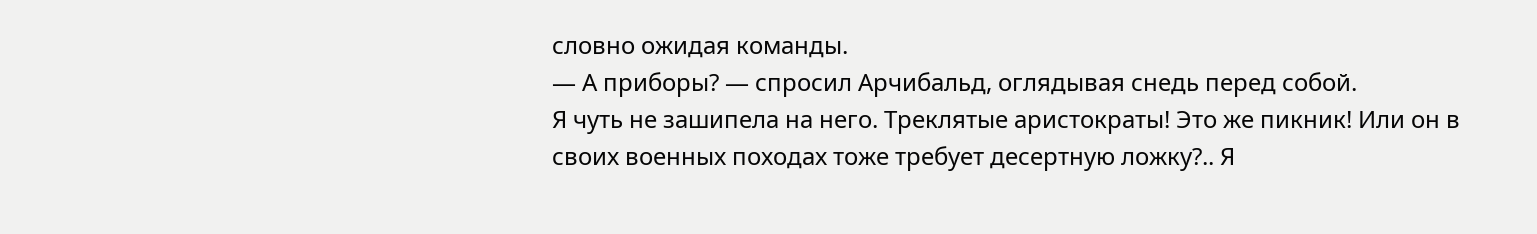словно ожидая команды.
— А приборы? — спросил Арчибальд, оглядывая снедь перед собой.
Я чуть не зашипела на него. Треклятые аристократы! Это же пикник! Или он в своих военных походах тоже требует десертную ложку?.. Я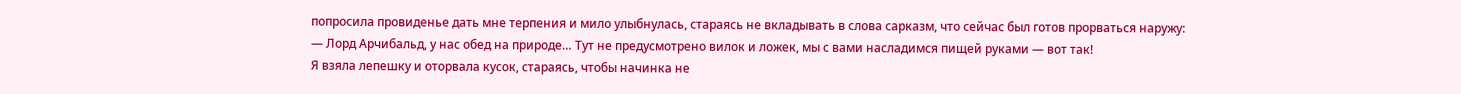попросила провиденье дать мне терпения и мило улыбнулась, стараясь не вкладывать в слова сарказм, что сейчас был готов прорваться наружу:
— Лорд Арчибальд, у нас обед на природе… Тут не предусмотрено вилок и ложек, мы с вами насладимся пищей руками — вот так!
Я взяла лепешку и оторвала кусок, стараясь, чтобы начинка не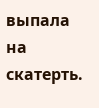выпала на скатерть.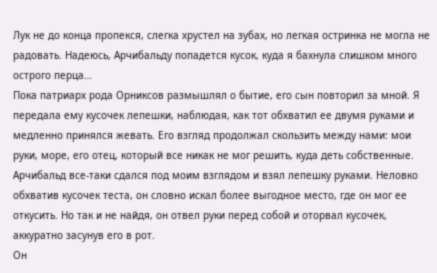Лук не до конца пропекся, слегка хрустел на зубах, но легкая остринка не могла не радовать. Надеюсь, Арчибальду попадется кусок, куда я бахнула слишком много острого перца…
Пока патриарх рода Орниксов размышлял о бытие, его сын повторил за мной. Я передала ему кусочек лепешки, наблюдая, как тот обхватил ее двумя руками и медленно принялся жевать. Его взгляд продолжал скользить между нами: мои руки, море, его отец, который все никак не мог решить, куда деть собственные.
Арчибальд все-таки сдался под моим взглядом и взял лепешку руками. Неловко обхватив кусочек теста, он словно искал более выгодное место, где он мог ее откусить. Но так и не найдя, он отвел руки перед собой и оторвал кусочек, аккуратно засунув его в рот.
Он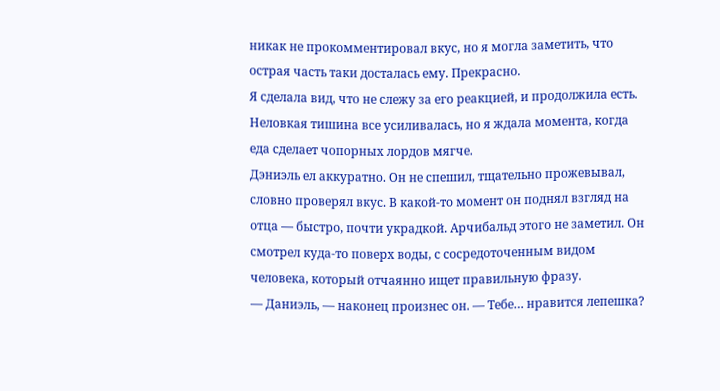никак не прокомментировал вкус, но я могла заметить, что острая часть таки досталась ему. Прекрасно.
Я сделала вид, что не слежу за его реакцией, и продолжила есть. Неловкая тишина все усиливалась, но я ждала момента, когда еда сделает чопорных лордов мягче.
Дэниэль ел аккуратно. Он не спешил, тщательно прожевывал, словно проверял вкус. В какой-то момент он поднял взгляд на отца — быстро, почти украдкой. Арчибальд этого не заметил. Он смотрел куда-то поверх воды, с сосредоточенным видом человека, который отчаянно ищет правильную фразу.
— Даниэль, — наконец произнес он. — Тебе… нравится лепешка?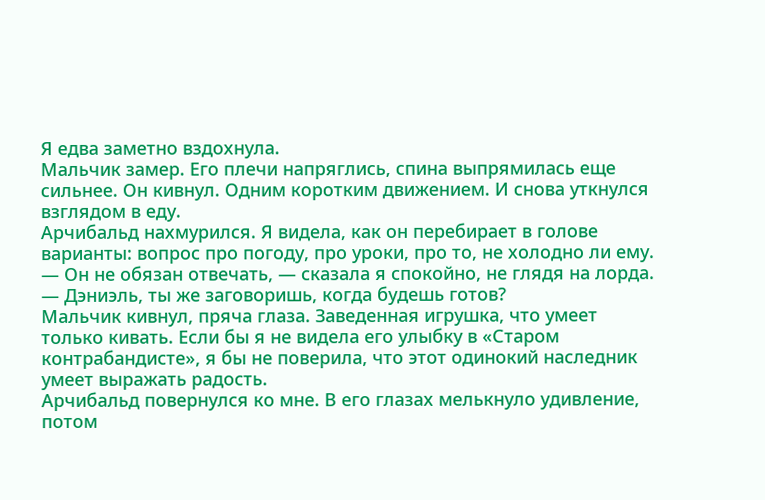Я едва заметно вздохнула.
Мальчик замер. Его плечи напряглись, спина выпрямилась еще сильнее. Он кивнул. Одним коротким движением. И снова уткнулся взглядом в еду.
Арчибальд нахмурился. Я видела, как он перебирает в голове варианты: вопрос про погоду, про уроки, про то, не холодно ли ему.
— Он не обязан отвечать, — сказала я спокойно, не глядя на лорда. — Дэниэль, ты же заговоришь, когда будешь готов?
Мальчик кивнул, пряча глаза. Заведенная игрушка, что умеет только кивать. Если бы я не видела его улыбку в «Старом контрабандисте», я бы не поверила, что этот одинокий наследник умеет выражать радость.
Арчибальд повернулся ко мне. В его глазах мелькнуло удивление, потом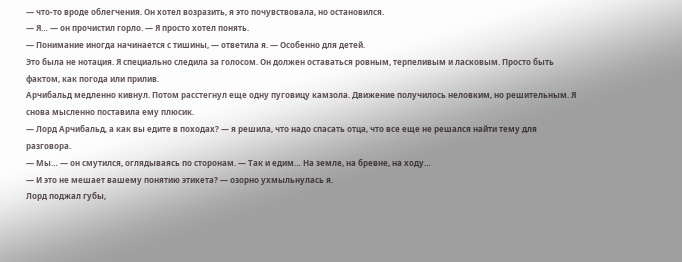— что-то вроде облегчения. Он хотел возразить, я это почувствовала, но остановился.
— Я… — он прочистил горло. — Я просто хотел понять.
— Понимание иногда начинается с тишины, — ответила я. — Особенно для детей.
Это была не нотация. Я специально следила за голосом. Он должен оставаться ровным, терпеливым и ласковым. Просто быть фактом, как погода или прилив.
Арчибальд медленно кивнул. Потом расстегнул еще одну пуговицу камзола. Движение получилось неловким, но решительным. Я снова мысленно поставила ему плюсик.
— Лорд Арчибальд, а как вы едите в походах? — я решила, что надо спасать отца, что все еще не решался найти тему для разговора.
— Мы… — он смутился, оглядываясь по сторонам. — Так и едим… На земле, на бревне, на ходу…
— И это не мешает вашему понятию этикета? — озорно ухмыльнулась я.
Лорд поджал губы,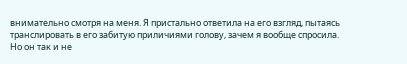внимательно смотря на меня. Я пристально ответила на его взгляд, пытаясь транслировать в его забитую приличиями голову, зачем я вообще спросила. Но он так и не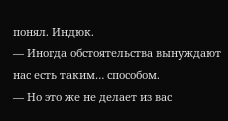понял. Индюк.
— Иногда обстоятельства вынуждают нас есть таким… способом.
— Но это же не делает из вас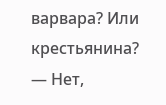варвара? Или крестьянина?
— Нет,